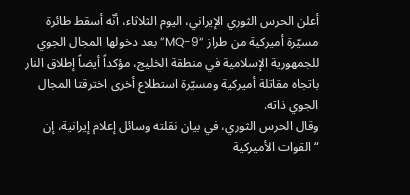أعلن الحرس الثوري الإيراني، اليوم الثلاثاء، أنّه أسقط طائرة مسيّرة أميركية من طراز “MQ-9” بعد دخولها المجال الجوي للجمهورية الإسلامية في منطقة الخليج، مؤكداً أيضاً إطلاق النار باتجاه مقاتلة أميركية ومسيّرة استطلاع أخرى اخترقتا المجال الجوي ذاته.
وقال الحرس الثوري، في بيان نقلته وسائل إعلام إيرانية، إن “القوات الأميركية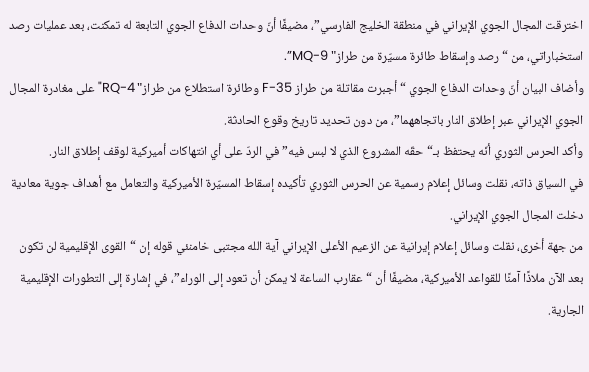اخترقت المجال الجوي الإيراني في منطقة الخليج الفارسي”، مضيفًا أنّ وحدات الدفاع الجوي التابعة له تمكنت، بعد عمليات رصد استخباراتي، من “رصد وإسقاط طائرة مسيّرة من طراز" MQ-9”.
وأضاف البيان أنّ وحدات الدفاع الجوي “أجبرت مقاتلة من طراز F-35 وطائرة استطلاع من طراز" RQ-4" على مغادرة المجال الجوي الإيراني عبر إطلاق النار باتجاههما”، من دون تحديد تاريخ وقوع الحادثة.
وأكد الحرس الثوري أنّه يحتفظ بـ“حقّه المشروع الذي لا لبس فيه” في الردّ على أي انتهاكات أميركية لوقف إطلاق النار.
في السياق ذاته، نقلت وسائل إعلام رسمية عن الحرس الثوري تأكيده إسقاط المسيّرة الأميركية والتعامل مع أهداف جوية معادية دخلت المجال الجوي الإيراني.
من جهة أخرى، نقلت وسائل إعلام إيرانية عن الزعيم الأعلى الإيراني آية الله مجتبى خامنئي قوله إن “القوى الإقليمية لن تكون بعد الآن ملاذًا آمنًا للقواعد الأميركية، مضيفًا أن “عقارب الساعة لا يمكن أن تعود إلى الوراء”، في إشارة إلى التطورات الإقليمية الجارية.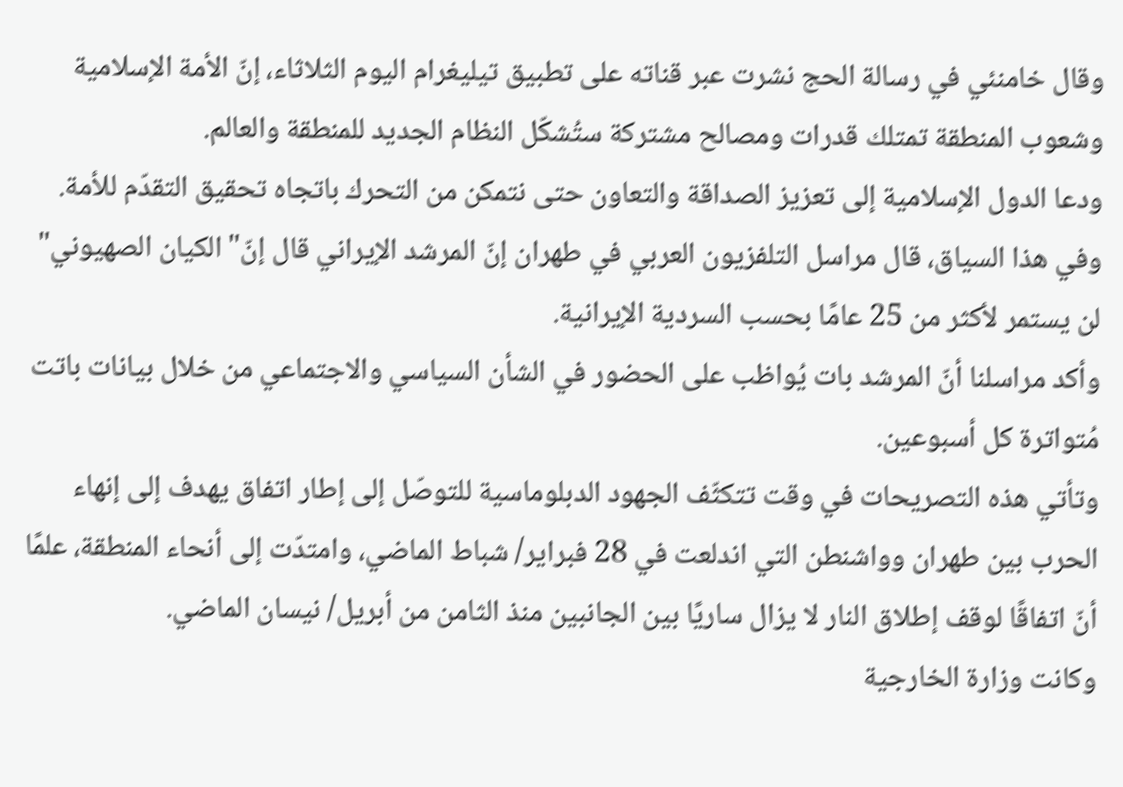وقال خامنئي في رسالة الحج نشرت عبر قناته على تطبيق تيليغرام اليوم الثلاثاء، إنّ الأمة الإسلامية وشعوب المنطقة تمتلك قدرات ومصالح مشتركة ستُشكّل النظام الجديد للمنطقة والعالم.
ودعا الدول الإسلامية إلى تعزيز الصداقة والتعاون حتى نتمكن من التحرك باتجاه تحقيق التقدّم للأمة.
وفي هذا السياق، قال مراسل التلفزيون العربي في طهران إنّ المرشد الإيراني قال إنّ" الكيان الصهيوني" لن يستمر لأكثر من 25 عامًا بحسب السردية الإيرانية.
وأكد مراسلنا أنّ المرشد بات يُواظب على الحضور في الشأن السياسي والاجتماعي من خلال بيانات باتت مُتواترة كل أسبوعين.
وتأتي هذه التصريحات في وقت تتكثّف الجهود الدبلوماسية للتوصّل إلى إطار اتفاق يهدف إلى إنهاء الحرب بين طهران وواشنطن التي اندلعت في 28 فبراير/ شباط الماضي، وامتدّت إلى أنحاء المنطقة، علمًا أنّ اتفاقًا لوقف إطلاق النار لا يزال ساريًا بين الجانبين منذ الثامن من أبريل/ نيسان الماضي.
وكانت وزارة الخارجية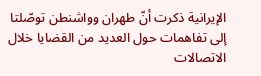الإيرانية ذكرت أنّ طهران وواشنطن توصّلتا إلى تفاهمات حول العديد من القضايا خلال الاتصالات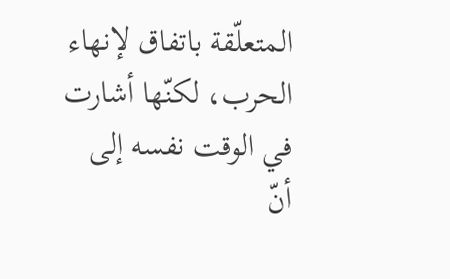المتعلّقة باتفاق لإنهاء الحرب، لكنّها أشارت في الوقت نفسه إلى أنّ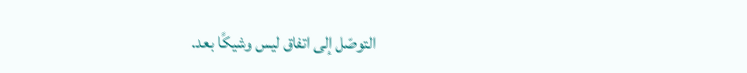التوصّل إلى اتفاق ليس وشيكًا بعد.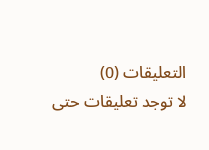التعليقات (0)
لا توجد تعليقات حتى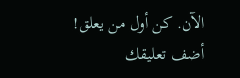الآن. كن أول من يعلق!
أضف تعليقك